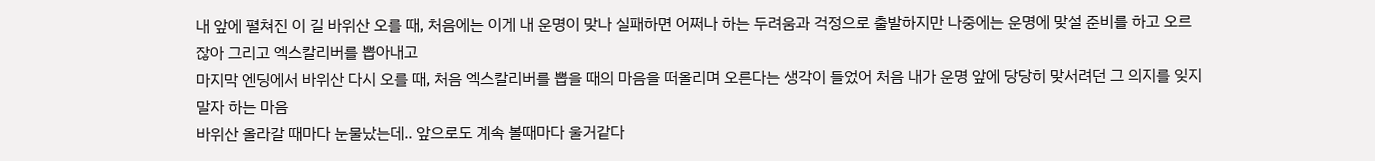내 앞에 펼쳐진 이 길 바위산 오를 때, 처음에는 이게 내 운명이 맞나 실패하면 어쩌나 하는 두려움과 걱정으로 출발하지만 나중에는 운명에 맞설 준비를 하고 오르잖아 그리고 엑스칼리버를 뽑아내고
마지막 엔딩에서 바위산 다시 오를 때, 처음 엑스칼리버를 뽑을 때의 마음을 떠올리며 오른다는 생각이 들었어 처음 내가 운명 앞에 당당히 맞서려던 그 의지를 잊지 말자 하는 마음
바위산 올라갈 때마다 눈물났는데.. 앞으로도 계속 볼때마다 울거같다